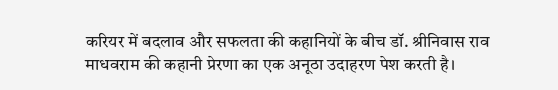करियर में बदलाव और सफलता की कहानियों के बीच डॉ. श्रीनिवास राव माधवराम की कहानी प्रेरणा का एक अनूठा उदाहरण पेश करती है।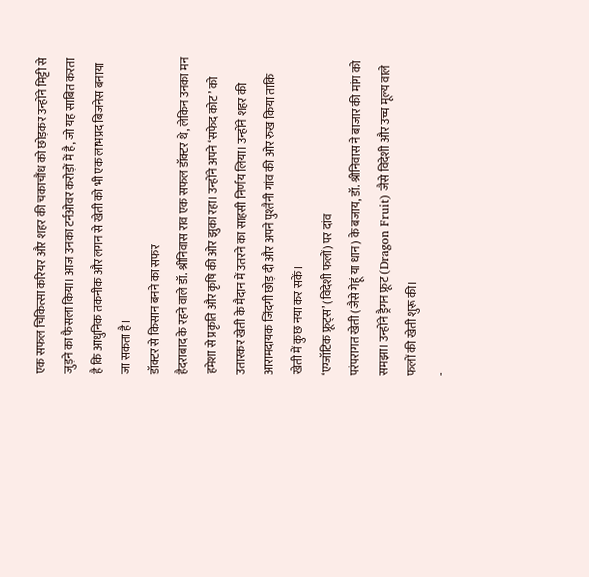एक सफल चिकित्सा करियर और शहर की चकाचौंध को छोड़कर उन्होंने मिट्टी से जुड़ने का फैसला किया। आज उनका टर्नओवर करोड़ों में है, जो यह साबित करता है कि आधुनिक तकनीक और लगन से खेती को भी एक लाभप्रद बिजनेस बनाया जा सकता है।
डॉक्टर से किसान बनने का सफर
हैदराबाद के रहने वाले डॉ. श्रीनिवास राव एक सफल डॉक्टर थे, लेकिन उनका मन हमेशा से प्रकृति और कृषि की ओर झुका रहा। उन्होंने अपने ‘सफेद कोट’ को उतारकर खेती के मैदान में उतरने का साहसी निर्णय लिया। उन्होंने शहर की आरामदायक जिंदगी छोड़ दी और अपने पुश्तैनी गांव की ओर रुख किया ताकि खेती में कुछ नया कर सकें।
‘एग्जॉटिक फ्रूट्स’ (विदेशी फलों) पर दांव
परंपरागत खेती (जैसे गेहूं या धान) के बजाय, डॉ. श्रीनिवास ने बाजार की मांग को समझा। उन्होंने ड्रैगन फ्रूट (Dragon Fruit) जैसे विदेशी और उच्च मूल्य वाले फलों की खेती शुरू की।
-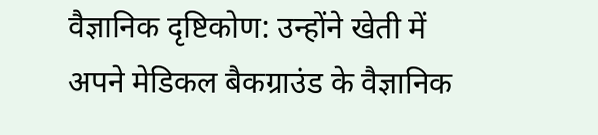वैज्ञानिक दृष्टिकोण: उन्होंने खेती में अपने मेडिकल बैकग्राउंड के वैज्ञानिक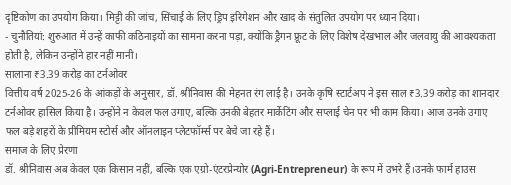दृष्टिकोण का उपयोग किया। मिट्टी की जांच, सिंचाई के लिए ड्रिप इरिगेशन और खाद के संतुलित उपयोग पर ध्यान दिया।
- चुनौतियां: शुरुआत में उन्हें काफी कठिनाइयों का सामना करना पड़ा, क्योंकि ड्रैगन फ्रूट के लिए विशेष देखभाल और जलवायु की आवश्यकता होती है, लेकिन उन्होंने हार नहीं मानी।
सालाना ₹3.39 करोड़ का टर्नओवर
वित्तीय वर्ष 2025-26 के आंकड़ों के अनुसार, डॉ. श्रीनिवास की मेहनत रंग लाई है। उनके कृषि स्टार्टअप ने इस साल ₹3.39 करोड़ का शानदार टर्नओवर हासिल किया है। उन्होंने न केवल फल उगाए, बल्कि उनकी बेहतर मार्केटिंग और सप्लाई चेन पर भी काम किया। आज उनके उगाए फल बड़े शहरों के प्रीमियम स्टोर्स और ऑनलाइन प्लेटफॉर्म्स पर बेचे जा रहे हैं।
समाज के लिए प्रेरणा
डॉ. श्रीनिवास अब केवल एक किसान नहीं, बल्कि एक एग्रो-एंटरप्रेन्योर (Agri-Entrepreneur) के रूप में उभरे हैं।उनके फार्म हाउस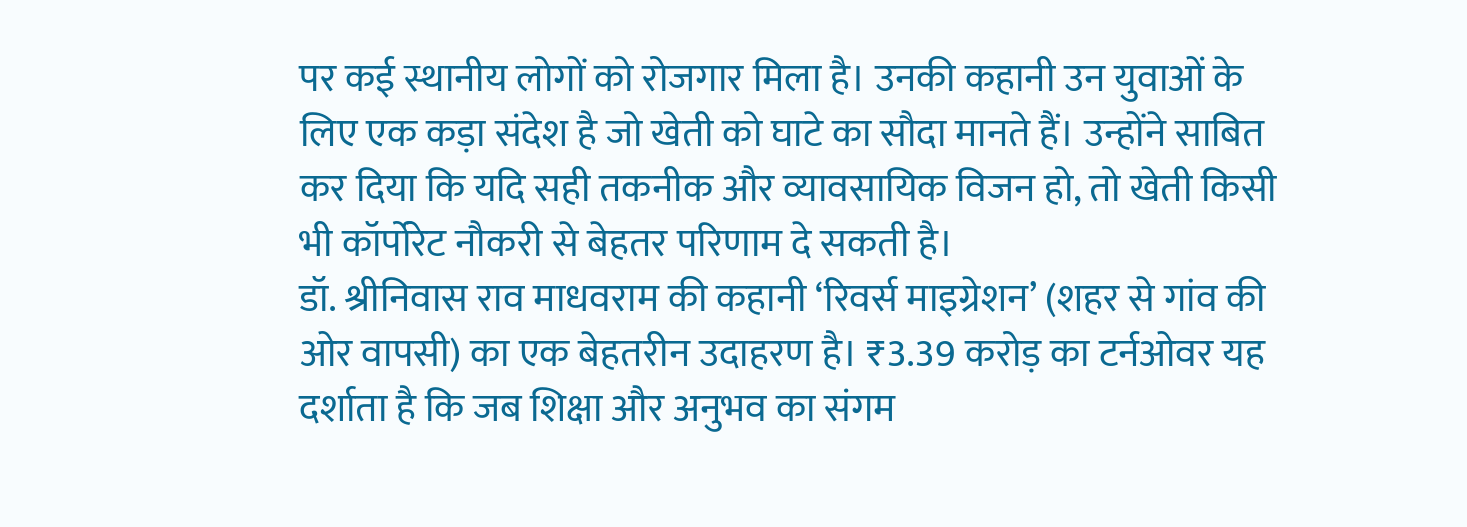पर कई स्थानीय लोगों को रोजगार मिला है। उनकी कहानी उन युवाओं के लिए एक कड़ा संदेश है जो खेती को घाटे का सौदा मानते हैं। उन्होंने साबित कर दिया कि यदि सही तकनीक और व्यावसायिक विजन हो, तो खेती किसी भी कॉर्पोरेट नौकरी से बेहतर परिणाम दे सकती है।
डॉ. श्रीनिवास राव माधवराम की कहानी ‘रिवर्स माइग्रेशन’ (शहर से गांव की ओर वापसी) का एक बेहतरीन उदाहरण है। ₹3.39 करोड़ का टर्नओवर यह दर्शाता है कि जब शिक्षा और अनुभव का संगम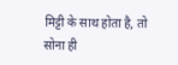मिट्टी के साथ होता है, तो सोना ही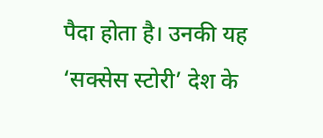पैदा होता है। उनकी यह ‘सक्सेस स्टोरी’ देश के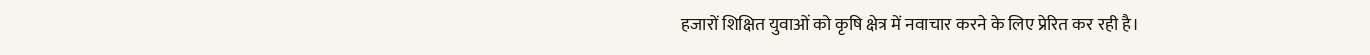हजारों शिक्षित युवाओं को कृषि क्षेत्र में नवाचार करने के लिए प्रेरित कर रही है।